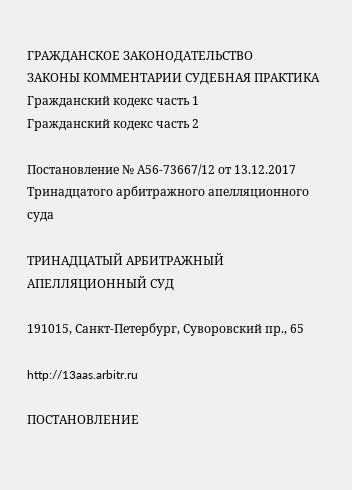ГРАЖДАНСКОЕ ЗАКОНОДАТЕЛЬСТВО
ЗАКОНЫ КОММЕНТАРИИ СУДЕБНАЯ ПРАКТИКА
Гражданский кодекс часть 1
Гражданский кодекс часть 2

Постановление № А56-73667/12 от 13.12.2017 Тринадцатого арбитражного апелляционного суда

ТРИНАДЦАТЫЙ АРБИТРАЖНЫЙ АПЕЛЛЯЦИОННЫЙ СУД

191015, Санкт-Петербург, Суворовский пр., 65

http://13aas.arbitr.ru

ПОСТАНОВЛЕНИЕ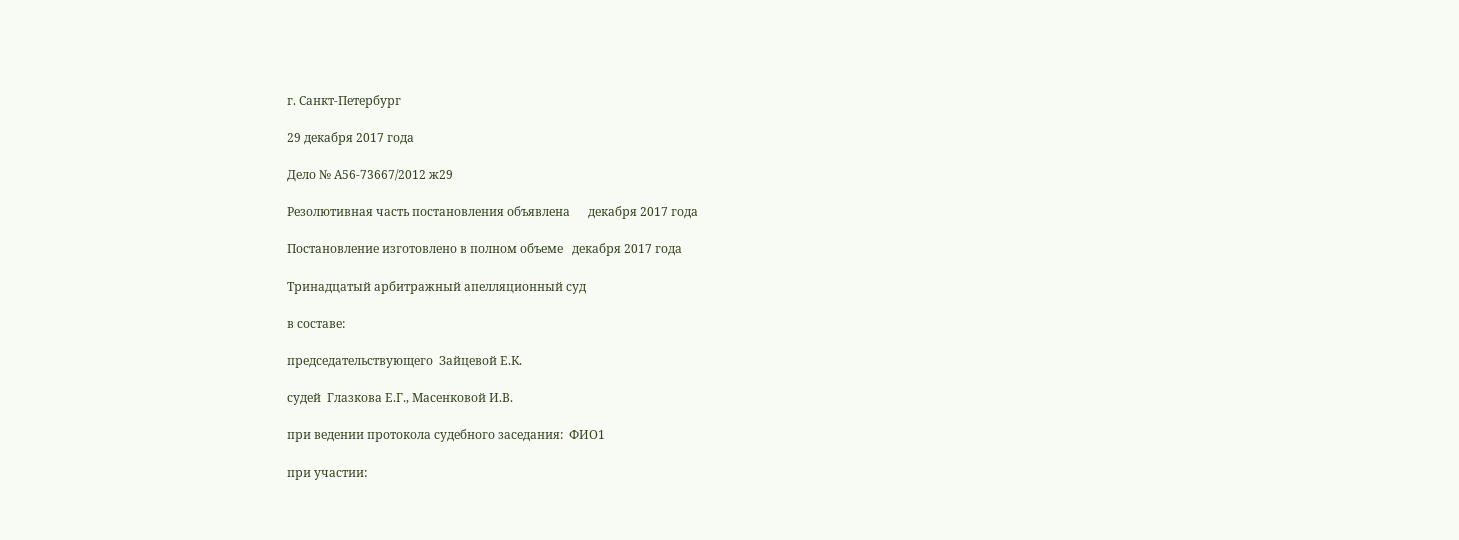г. Санкт-Петербург

29 декабря 2017 года

Дело № А56-73667/2012 ж29

Резолютивная часть постановления объявлена      декабря 2017 года

Постановление изготовлено в полном объеме   декабря 2017 года

Тринадцатый арбитражный апелляционный суд

в составе:

председательствующего  Зайцевой Е.К.

судей  Глазкова Е.Г., Масенковой И.В.

при ведении протокола судебного заседания:  ФИО1

при участии: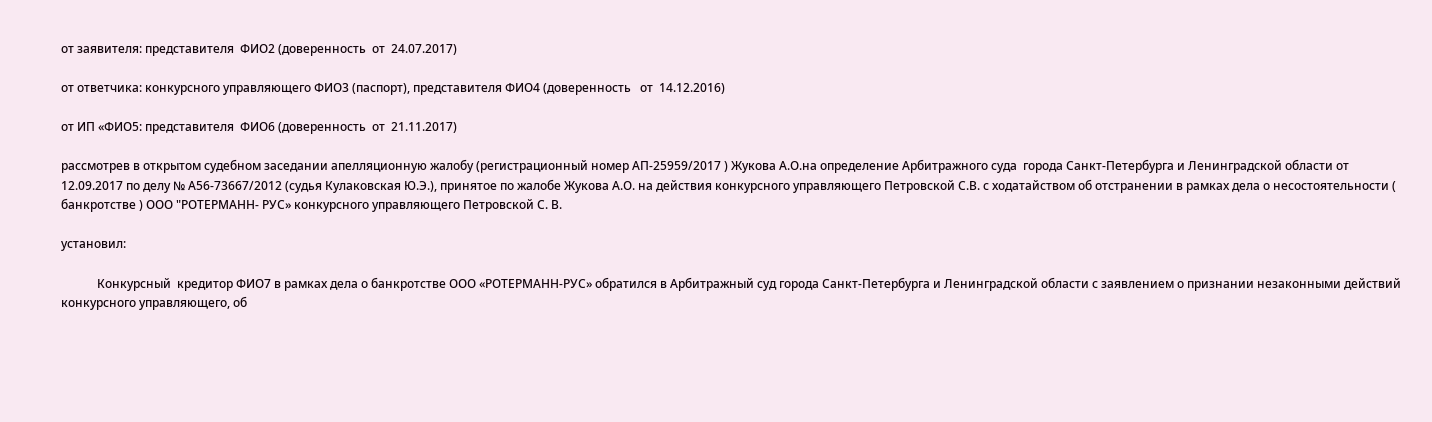от заявителя: представителя  ФИО2 (доверенность  от  24.07.2017)

от ответчика: конкурсного управляющего ФИО3 (паспорт), представителя ФИО4 (доверенность   от  14.12.2016)

от ИП «ФИО5: представителя  ФИО6 (доверенность  от  21.11.2017)

рассмотрев в открытом судебном заседании апелляционную жалобу (регистрационный номер АП-25959/2017 ) Жукова А.О.на определение Арбитражного суда  города Санкт-Петербурга и Ленинградской области от 12.09.2017 по делу № А56-73667/2012 (судья Кулаковская Ю.Э.), принятое по жалобе Жукова А.О. на действия конкурсного управляющего Петровской С.В. с ходатайством об отстранении в рамках дела о несостоятельности ( банкротстве ) ООО "РОТЕРМАНН- РУС» конкурсного управляющего Петровской С. В.

установил:

            Конкурсный  кредитор ФИО7 в рамках дела о банкротстве ООО «РОТЕРМАНН-РУС» обратился в Арбитражный суд города Санкт-Петербурга и Ленинградской области с заявлением о признании незаконными действий конкурсного управляющего, об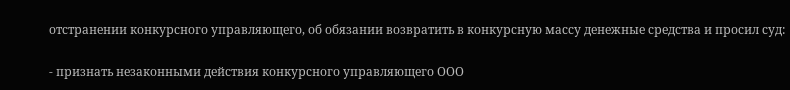отстранении конкурсного управляющего, об обязании возвратить в конкурсную массу денежные средства и просил суд:

- признать незаконными действия конкурсного управляющего ООО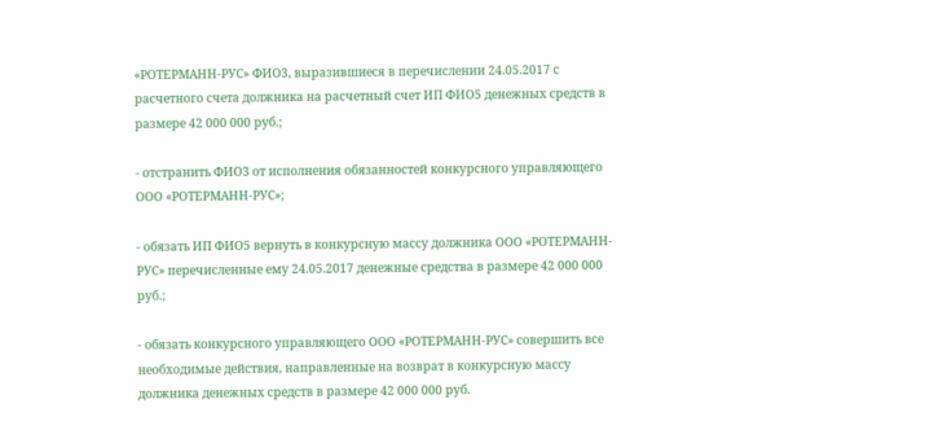«РОТЕРМАНН-РУС» ФИО3, выразившиеся в перечислении 24.05.2017 с расчетного счета должника на расчетный счет ИП ФИО5 денежных средств в размере 42 000 000 руб.;

- отстранить ФИО3 от исполнения обязанностей конкурсного управляющего ООО «РОТЕРМАНН-РУС»;

- обязать ИП ФИО5 вернуть в конкурсную массу должника ООО «РОТЕРМАНН-РУС» перечисленные ему 24.05.2017 денежные средства в размере 42 000 000 руб.;

- обязать конкурсного управляющего ООО «РОТЕРМАНН-РУС» совершить все необходимые действия, направленные на возврат в конкурсную массу должника денежных средств в размере 42 000 000 руб.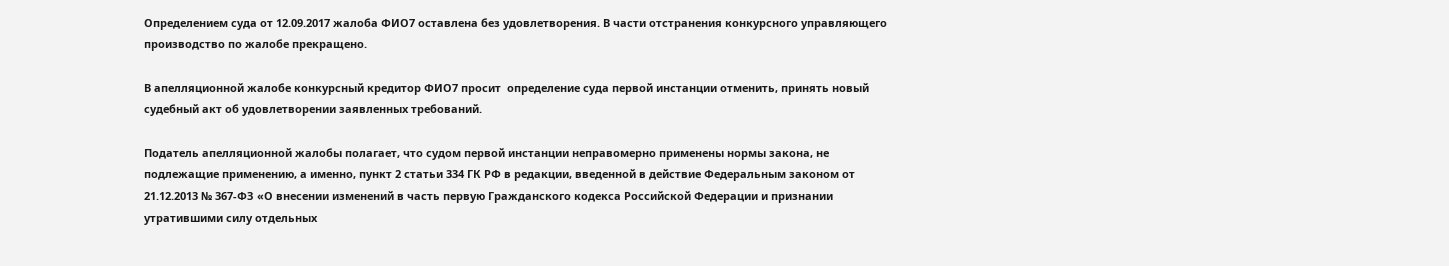Определением суда от 12.09.2017 жалоба ФИО7 оставлена без удовлетворения. В части отстранения конкурсного управляющего производство по жалобе прекращено.

В апелляционной жалобе конкурсный кредитор ФИО7 просит  определение суда первой инстанции отменить, принять новый судебный акт об удовлетворении заявленных требований.

Податель апелляционной жалобы полагает, что судом первой инстанции неправомерно применены нормы закона, не подлежащие применению, а именно, пункт 2 статьи 334 ГК РФ в редакции, введенной в действие Федеральным законом от 21.12.2013 № 367-ФЗ «О внесении изменений в часть первую Гражданского кодекса Российской Федерации и признании утратившими силу отдельных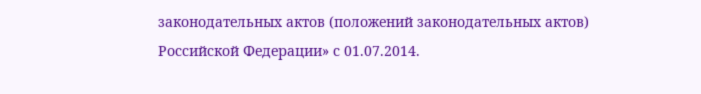законодательных актов (положений законодательных актов) Российской Федерации» с 01.07.2014.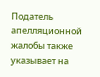Податель апелляционной жалобы также указывает на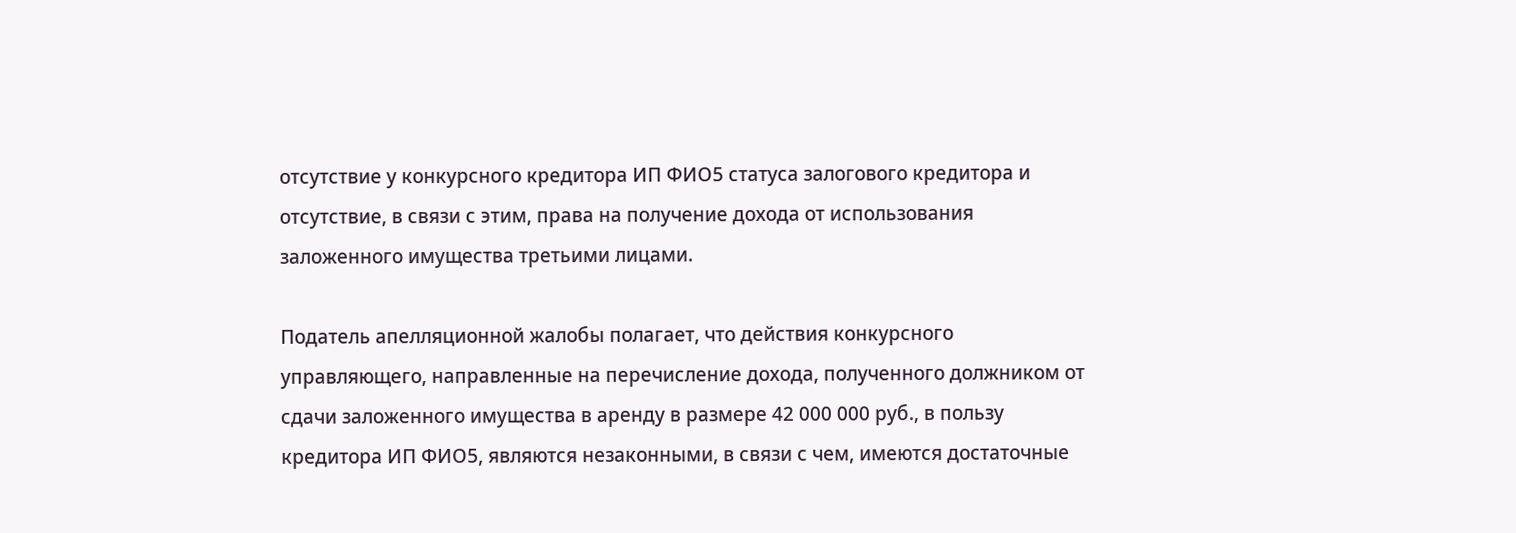отсутствие у конкурсного кредитора ИП ФИО5 статуса залогового кредитора и отсутствие, в связи с этим, права на получение дохода от использования заложенного имущества третьими лицами.

Податель апелляционной жалобы полагает, что действия конкурсного управляющего, направленные на перечисление дохода, полученного должником от сдачи заложенного имущества в аренду в размере 42 000 000 руб., в пользу кредитора ИП ФИО5, являются незаконными, в связи с чем, имеются достаточные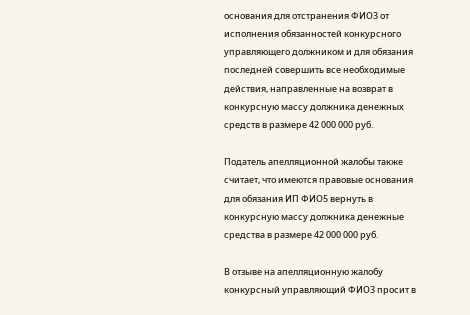основания для отстранения ФИО3 от исполнения обязанностей конкурсного управляющего должником и для обязания последней совершить все необходимые действия, направленные на возврат в конкурсную массу должника денежных средств в размере 42 000 000 руб.

Податель апелляционной жалобы также считает, что имеются правовые основания для обязания ИП ФИО5 вернуть в конкурсную массу должника денежные средства в размере 42 000 000 руб.

В отзыве на апелляционную жалобу конкурсный управляющий ФИО3 просит в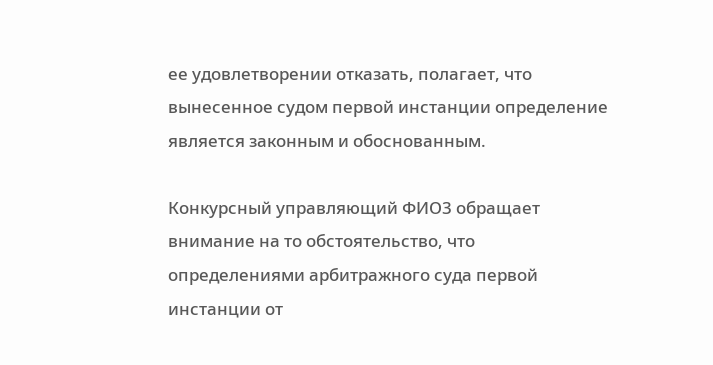ее удовлетворении отказать, полагает, что вынесенное судом первой инстанции определение является законным и обоснованным.

Конкурсный управляющий ФИО3 обращает внимание на то обстоятельство, что определениями арбитражного суда первой инстанции от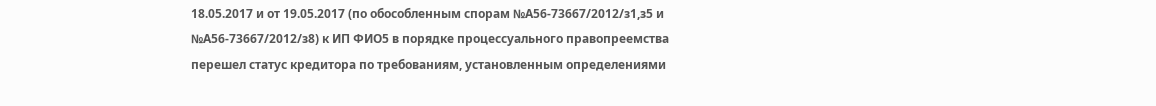18.05.2017 и от 19.05.2017 (по обособленным спорам №А56-73667/2012/з1,з5 и №А56-73667/2012/з8) к ИП ФИО5 в порядке процессуального правопреемства перешел статус кредитора по требованиям, установленным определениями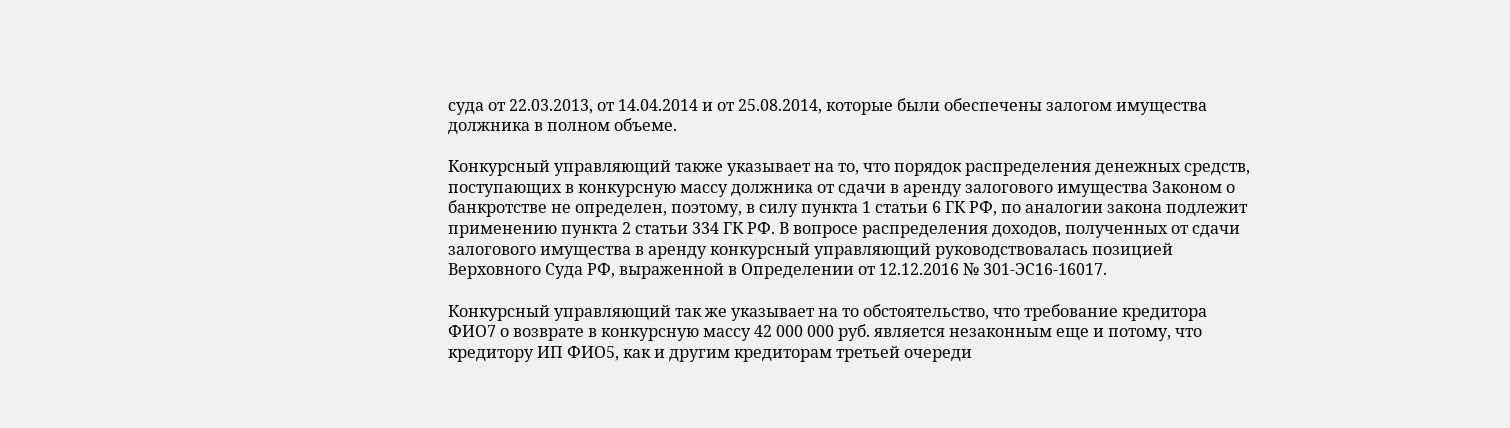суда от 22.03.2013, от 14.04.2014 и от 25.08.2014, которые были обеспечены залогом имущества должника в полном объеме.

Конкурсный управляющий также указывает на то, что порядок распределения денежных средств, поступающих в конкурсную массу должника от сдачи в аренду залогового имущества Законом о банкротстве не определен, поэтому, в силу пункта 1 статьи 6 ГК РФ, по аналогии закона подлежит применению пункта 2 статьи 334 ГК РФ. В вопросе распределения доходов, полученных от сдачи залогового имущества в аренду конкурсный управляющий руководствовалась позицией Верховного Суда РФ, выраженной в Определении от 12.12.2016 № 301-ЭС16-16017.

Конкурсный управляющий так же указывает на то обстоятельство, что требование кредитора ФИО7 о возврате в конкурсную массу 42 000 000 руб. является незаконным еще и потому, что кредитору ИП ФИО5, как и другим кредиторам третьей очереди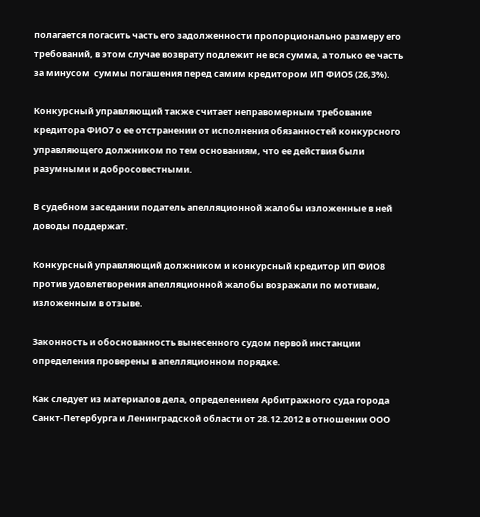полагается погасить часть его задолженности пропорционально размеру его требований, в этом случае возврату подлежит не вся сумма, а только ее часть за минусом  суммы погашения перед самим кредитором ИП ФИО5 (26,3%).

Конкурсный управляющий также считает неправомерным требование кредитора ФИО7 о ее отстранении от исполнения обязанностей конкурсного управляющего должником по тем основаниям, что ее действия были разумными и добросовестными.

В судебном заседании податель апелляционной жалобы изложенные в ней доводы поддержат.

Конкурсный управляющий должником и конкурсный кредитор ИП ФИО8 против удовлетворения апелляционной жалобы возражали по мотивам, изложенным в отзыве.

Законность и обоснованность вынесенного судом первой инстанции определения проверены в апелляционном порядке.

Как следует из материалов дела, определением Арбитражного суда города Санкт-Петербурга и Ленинградской области от 28.12.2012 в отношении ООО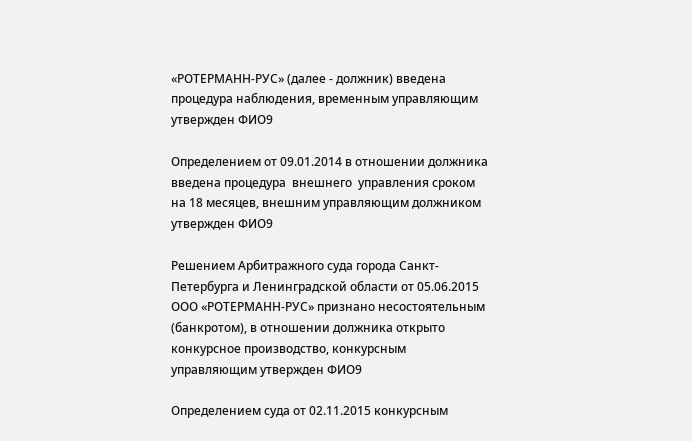«РОТЕРМАНН-РУС» (далее - должник) введена процедура наблюдения, временным управляющим утвержден ФИО9

Определением от 09.01.2014 в отношении должника введена процедура  внешнего  управления сроком на 18 месяцев, внешним управляющим должником утвержден ФИО9

Решением Арбитражного суда города Санкт-Петербурга и Ленинградской области от 05.06.2015 ООО «РОТЕРМАНН-РУС» признано несостоятельным (банкротом), в отношении должника открыто конкурсное производство, конкурсным управляющим утвержден ФИО9

Определением суда от 02.11.2015 конкурсным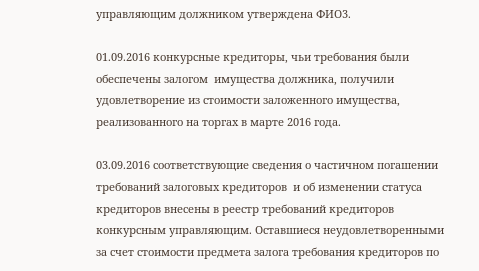управляющим должником утверждена ФИО3.

01.09.2016 конкурсные кредиторы, чьи требования были обеспечены залогом  имущества должника, получили удовлетворение из стоимости заложенного имущества, реализованного на торгах в марте 2016 года.

03.09.2016 соответствующие сведения о частичном погашении требований залоговых кредиторов  и об изменении статуса кредиторов внесены в реестр требований кредиторов конкурсным управляющим. Оставшиеся неудовлетворенными за счет стоимости предмета залога требования кредиторов по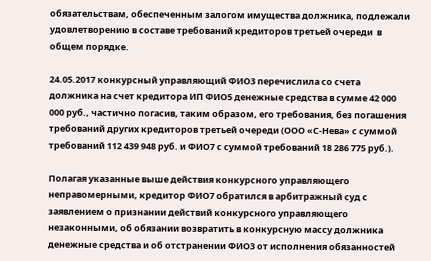обязательствам, обеспеченным залогом имущества должника, подлежали удовлетворению в составе требований кредиторов третьей очереди  в общем порядке.

24.05.2017 конкурсный управляющий ФИО3 перечислила со счета должника на счет кредитора ИП ФИО5 денежные средства в сумме 42 000 000 руб., частично погасив, таким образом, его требования, без погашения требований других кредиторов третьей очереди (ООО «С-Нева» с суммой требований 112 439 948 руб. и ФИО7 с суммой требований 18 286 775 руб.).

Полагая указанные выше действия конкурсного управляющего неправомерными, кредитор ФИО7 обратился в арбитражный суд с заявлением о признании действий конкурсного управляющего незаконными, об обязании возвратить в конкурсную массу должника денежные средства и об отстранении ФИО3 от исполнения обязанностей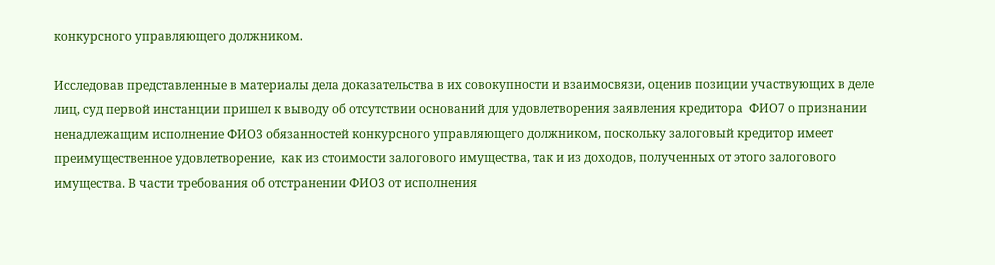конкурсного управляющего должником.

Исследовав представленные в материалы дела доказательства в их совокупности и взаимосвязи, оценив позиции участвующих в деле лиц, суд первой инстанции пришел к выводу об отсутствии оснований для удовлетворения заявления кредитора  ФИО7 о признании ненадлежащим исполнение ФИО3 обязанностей конкурсного управляющего должником, поскольку залоговый кредитор имеет преимущественное удовлетворение,  как из стоимости залогового имущества, так и из доходов, полученных от этого залогового имущества. В части требования об отстранении ФИО3 от исполнения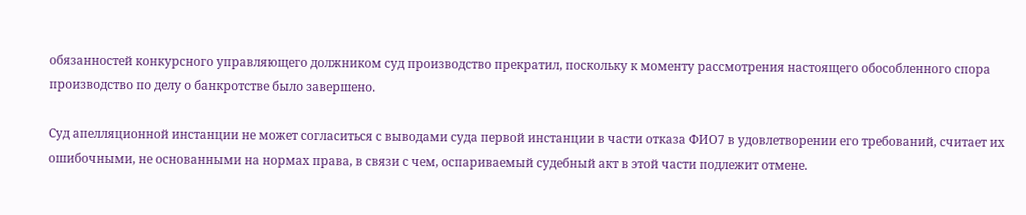обязанностей конкурсного управляющего должником суд производство прекратил, поскольку к моменту рассмотрения настоящего обособленного спора производство по делу о банкротстве было завершено.

Суд апелляционной инстанции не может согласиться с выводами суда первой инстанции в части отказа ФИО7 в удовлетворении его требований, считает их ошибочными, не основанными на нормах права, в связи с чем, оспариваемый судебный акт в этой части подлежит отмене.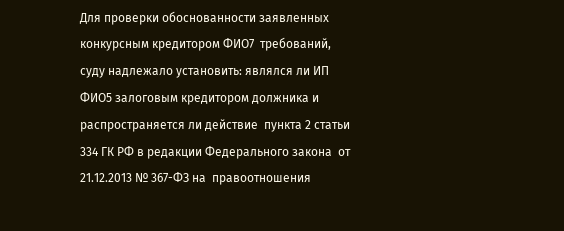Для проверки обоснованности заявленных конкурсным кредитором ФИО7  требований, суду надлежало установить: являлся ли ИП ФИО5 залоговым кредитором должника и распространяется ли действие  пункта 2 статьи 334 ГК РФ в редакции Федерального закона  от 21.12.2013 № 367-ФЗ на  правоотношения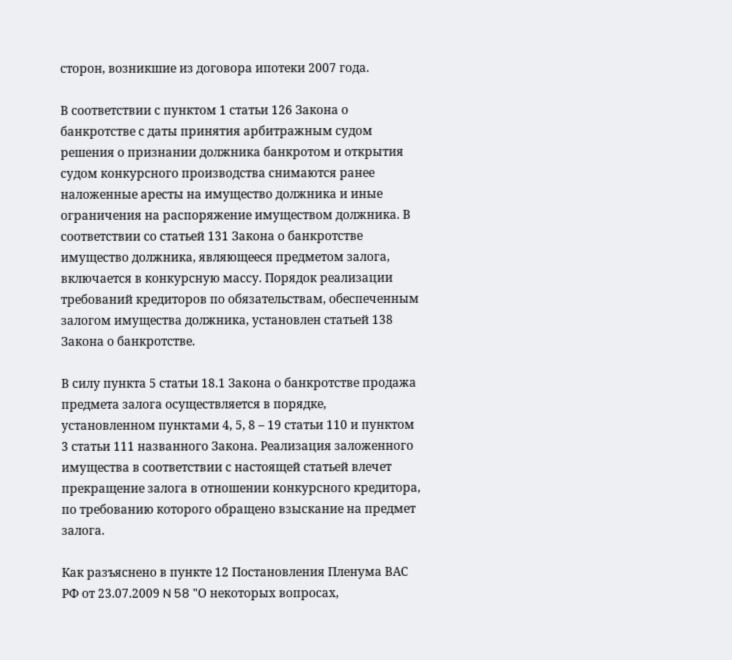сторон, возникшие из договора ипотеки 2007 года.

В соответствии с пунктом 1 статьи 126 Закона о банкротстве с даты принятия арбитражным судом решения о признании должника банкротом и открытия судом конкурсного производства снимаются ранее наложенные аресты на имущество должника и иные ограничения на распоряжение имуществом должника. В соответствии со статьей 131 Закона о банкротстве имущество должника, являющееся предметом залога, включается в конкурсную массу. Порядок реализации требований кредиторов по обязательствам, обеспеченным залогом имущества должника, установлен статьей 138 Закона о банкротстве.

В силу пункта 5 статьи 18.1 Закона о банкротстве продажа предмета залога осуществляется в порядке, установленном пунктами 4, 5, 8 – 19 статьи 110 и пунктом 3 статьи 111 названного Закона. Реализация заложенного имущества в соответствии с настоящей статьей влечет прекращение залога в отношении конкурсного кредитора, по требованию которого обращено взыскание на предмет залога.

Как разъяснено в пункте 12 Постановления Пленума ВАС РФ от 23.07.2009 N 58 "О некоторых вопросах,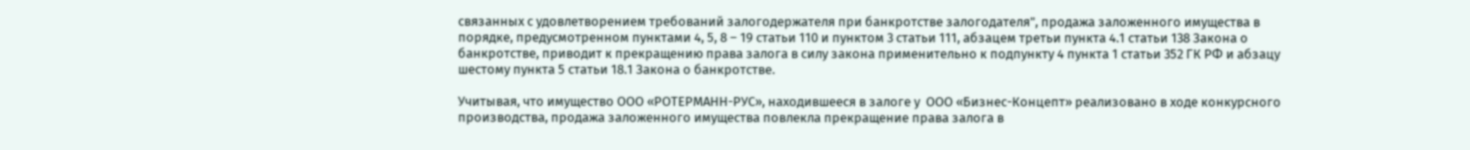связанных с удовлетворением требований залогодержателя при банкротстве залогодателя", продажа заложенного имущества в порядке, предусмотренном пунктами 4, 5, 8 – 19 статьи 110 и пунктом 3 статьи 111, абзацем третьи пункта 4.1 статьи 138 Закона о банкротстве, приводит к прекращению права залога в силу закона применительно к подпункту 4 пункта 1 статьи 352 ГК РФ и абзацу шестому пункта 5 статьи 18.1 Закона о банкротстве.

Учитывая, что имущество ООО «РОТЕРМАНН-РУС», находившееся в залоге у  ООО «Бизнес-Концепт» реализовано в ходе конкурсного производства, продажа заложенного имущества повлекла прекращение права залога в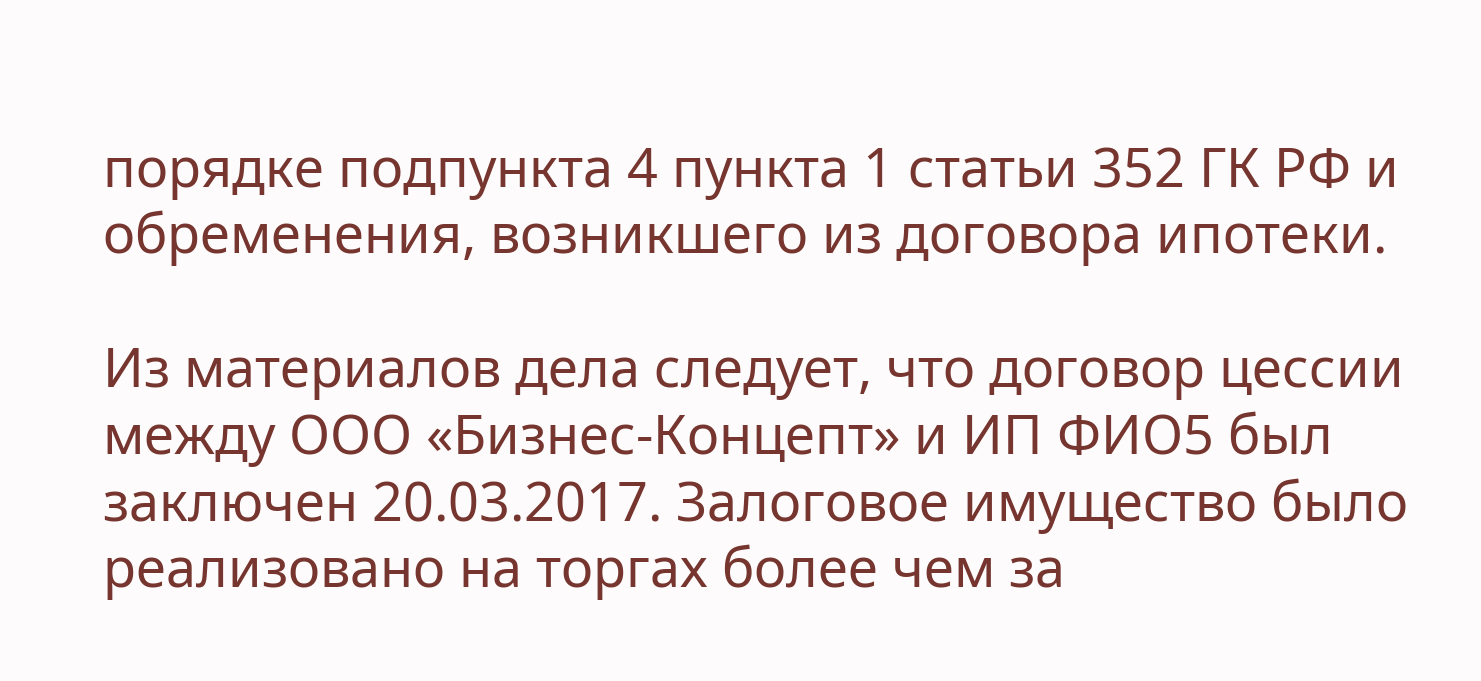порядке подпункта 4 пункта 1 статьи 352 ГК РФ и обременения, возникшего из договора ипотеки.

Из материалов дела следует, что договор цессии между ООО «Бизнес-Концепт» и ИП ФИО5 был заключен 20.03.2017. Залоговое имущество было реализовано на торгах более чем за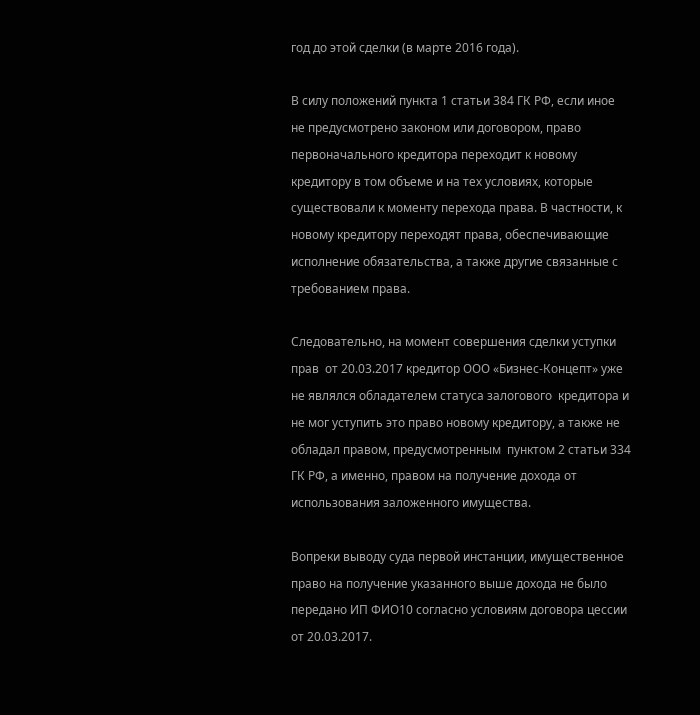год до этой сделки (в марте 2016 года).

В силу положений пункта 1 статьи 384 ГК РФ, если иное не предусмотрено законом или договором, право первоначального кредитора переходит к новому кредитору в том объеме и на тех условиях, которые существовали к моменту перехода права. В частности, к новому кредитору переходят права, обеспечивающие исполнение обязательства, а также другие связанные с требованием права.

Следовательно, на момент совершения сделки уступки прав  от 20.03.2017 кредитор ООО «Бизнес-Концепт» уже не являлся обладателем статуса залогового  кредитора и не мог уступить это право новому кредитору, а также не обладал правом, предусмотренным  пунктом 2 статьи 334 ГК РФ, а именно, правом на получение дохода от использования заложенного имущества.

Вопреки выводу суда первой инстанции, имущественное право на получение указанного выше дохода не было передано ИП ФИО10 согласно условиям договора цессии от 20.03.2017.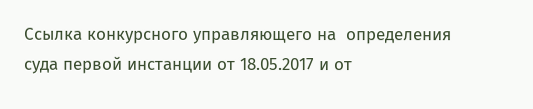Ссылка конкурсного управляющего на  определения суда первой инстанции от 18.05.2017 и от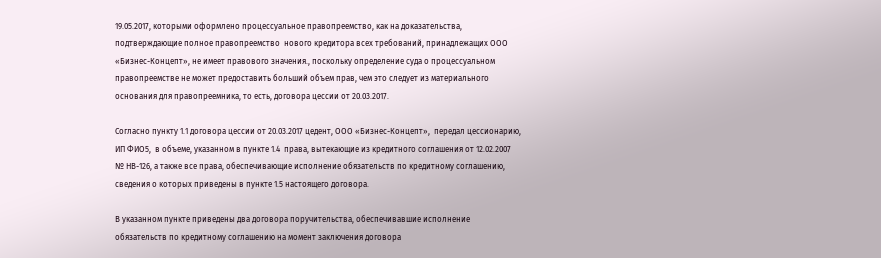19.05.2017, которыми оформлено процессуальное правопреемство, как на доказательства, подтверждающие полное правопреемство  нового кредитора всех требований, принадлежащих ООО «Бизнес-Концепт», не имеет правового значения., поскольку определение суда о процессуальном правопреемстве не может предоставить больший объем прав, чем это следует из материального основания для правопреемника, то есть, договора цессии от 20.03.2017.

Согласно пункту 1.1 договора цессии от 20.03.2017 цедент, ООО «Бизнес-Концепт»,  передал цессионарию, ИП ФИО5,  в объеме, указанном в пункте 1.4  права, вытекающие из кредитного соглашения от 12.02.2007 № НВ-126, а также все права, обеспечивающие исполнение обязательств по кредитному соглашению, сведения о которых приведены в пункте 1.5 настоящего договора.

В указанном пункте приведены два договора поручительства, обеспечивавшие исполнение обязательств по кредитному соглашению на момент заключения договора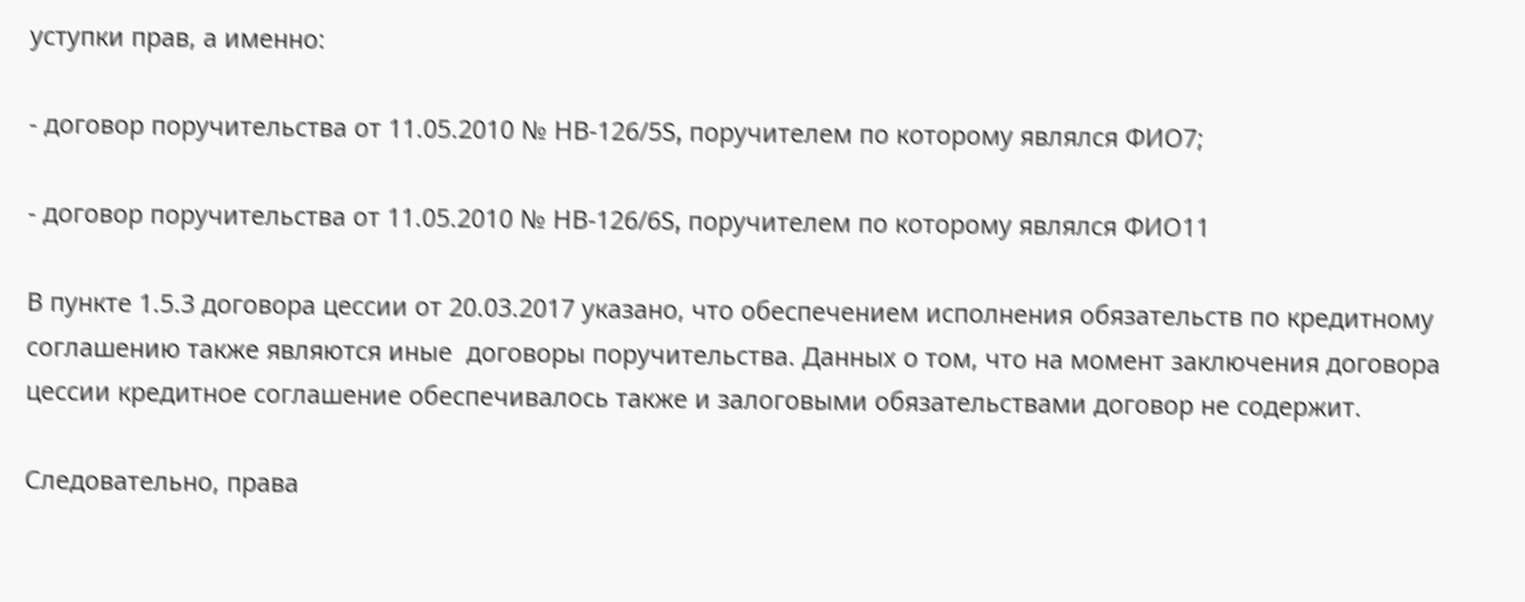уступки прав, а именно:

- договор поручительства от 11.05.2010 № НВ-126/5S, поручителем по которому являлся ФИО7;

- договор поручительства от 11.05.2010 № НВ-126/6S, поручителем по которому являлся ФИО11

В пункте 1.5.3 договора цессии от 20.03.2017 указано, что обеспечением исполнения обязательств по кредитному соглашению также являются иные  договоры поручительства. Данных о том, что на момент заключения договора цессии кредитное соглашение обеспечивалось также и залоговыми обязательствами договор не содержит.

Следовательно, права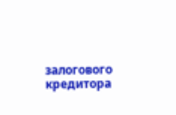залогового кредитора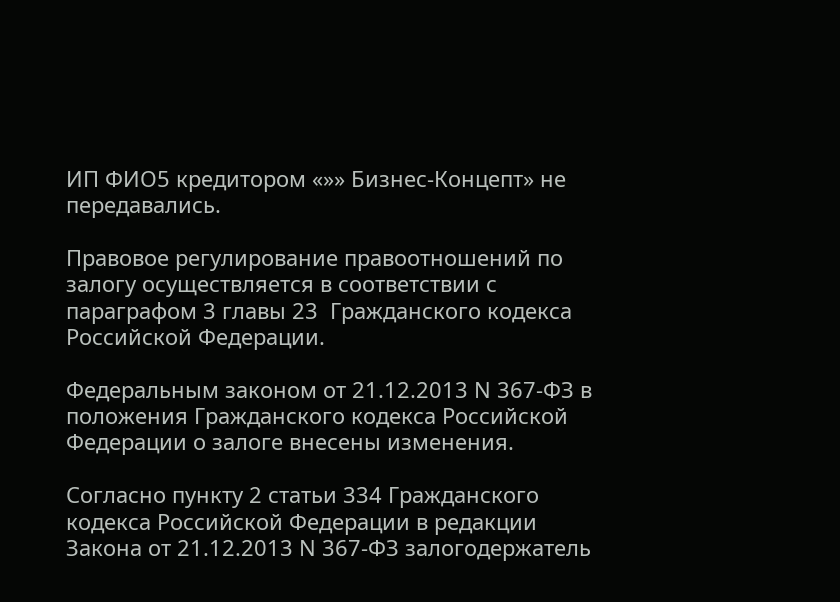ИП ФИО5 кредитором «»» Бизнес-Концепт» не передавались.

Правовое регулирование правоотношений по залогу осуществляется в соответствии с параграфом 3 главы 23  Гражданского кодекса Российской Федерации.

Федеральным законом от 21.12.2013 N 367-ФЗ в положения Гражданского кодекса Российской Федерации о залоге внесены изменения.

Согласно пункту 2 статьи 334 Гражданского кодекса Российской Федерации в редакции Закона от 21.12.2013 N 367-ФЗ залогодержатель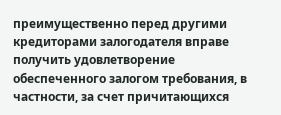преимущественно перед другими кредиторами залогодателя вправе получить удовлетворение обеспеченного залогом требования, в частности, за счет причитающихся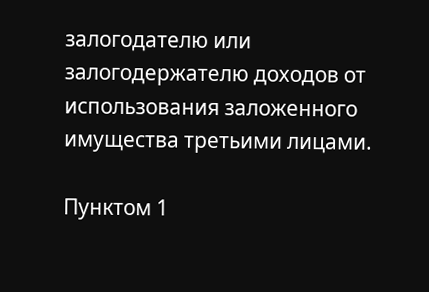залогодателю или залогодержателю доходов от использования заложенного имущества третьими лицами.

Пунктом 1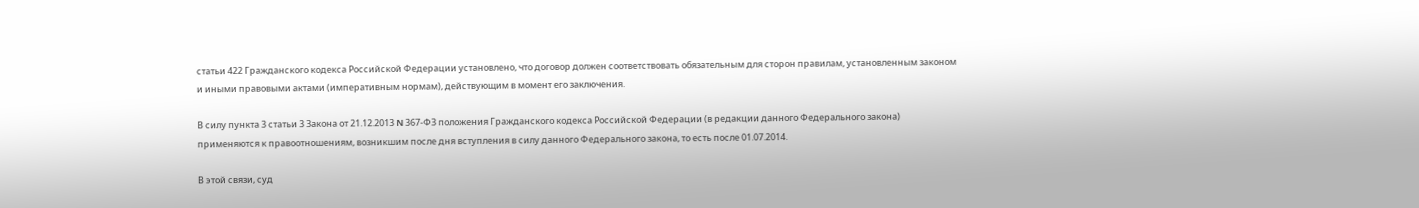статьи 422 Гражданского кодекса Российской Федерации установлено, что договор должен соответствовать обязательным для сторон правилам, установленным законом и иными правовыми актами (императивным нормам), действующим в момент его заключения.

В силу пункта 3 статьи 3 Закона от 21.12.2013 N 367-ФЗ положения Гражданского кодекса Российской Федерации (в редакции данного Федерального закона) применяются к правоотношениям, возникшим после дня вступления в силу данного Федерального закона, то есть после 01.07.2014.

В этой связи, суд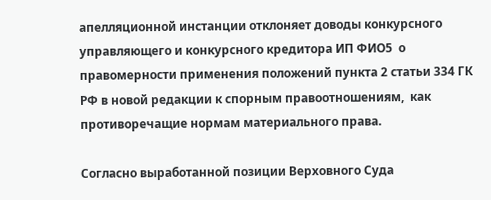апелляционной инстанции отклоняет доводы конкурсного управляющего и конкурсного кредитора ИП ФИО5  о правомерности применения положений пункта 2 статьи 334 ГК РФ в новой редакции к спорным правоотношениям,  как противоречащие нормам материального права.

Согласно выработанной позиции Верховного Суда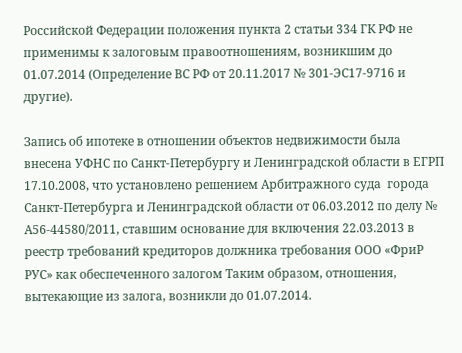Российской Федерации положения пункта 2 статьи 334 ГК РФ не применимы к залоговым правоотношениям, возникшим до 01.07.2014 (Определение ВС РФ от 20.11.2017 № 301-ЭС17-9716 и другие).

Запись об ипотеке в отношении объектов недвижимости была внесена УФНС по Санкт-Петербургу и Ленинградской области в ЕГРП 17.10.2008, что установлено решением Арбитражного суда  города Санкт-Петербурга и Ленинградской области от 06.03.2012 по делу № А56-44580/2011, ставшим основание для включения 22.03.2013 в реестр требований кредиторов должника требования ООО «ФриР РУС» как обеспеченного залогом Таким образом, отношения, вытекающие из залога, возникли до 01.07.2014.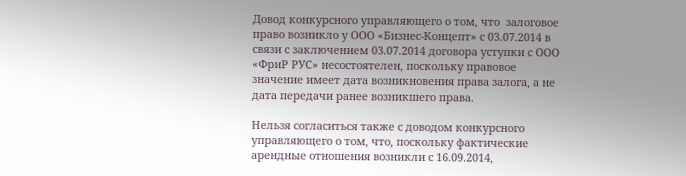Довод конкурсного управляющего о том, что  залоговое право возникло у ООО «Бизнес-Концепт» с 03.07.2014 в связи с заключением 03.07.2014 договора уступки с ООО «ФриР РУС» несостоятелен, поскольку правовое значение имеет дата возникновения права залога, а не дата передачи ранее возникшего права.

Нельзя согласиться также с доводом конкурсного управляющего о том, что, поскольку фактические арендные отношения возникли с 16.09.2014,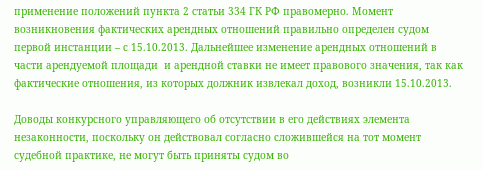применение положений пункта 2 статьи 334 ГК РФ правомерно. Момент возникновения фактических арендных отношений правильно определен судом первой инстанции – с 15.10.2013. Дальнейшее изменение арендных отношений в части арендуемой площади  и арендной ставки не имеет правового значения, так как фактические отношения, из которых должник извлекал доход, возникли 15.10.2013.

Доводы конкурсного управляющего об отсутствии в его действиях элемента незаконности, поскольку он действовал согласно сложившейся на тот момент судебной практике, не могут быть приняты судом во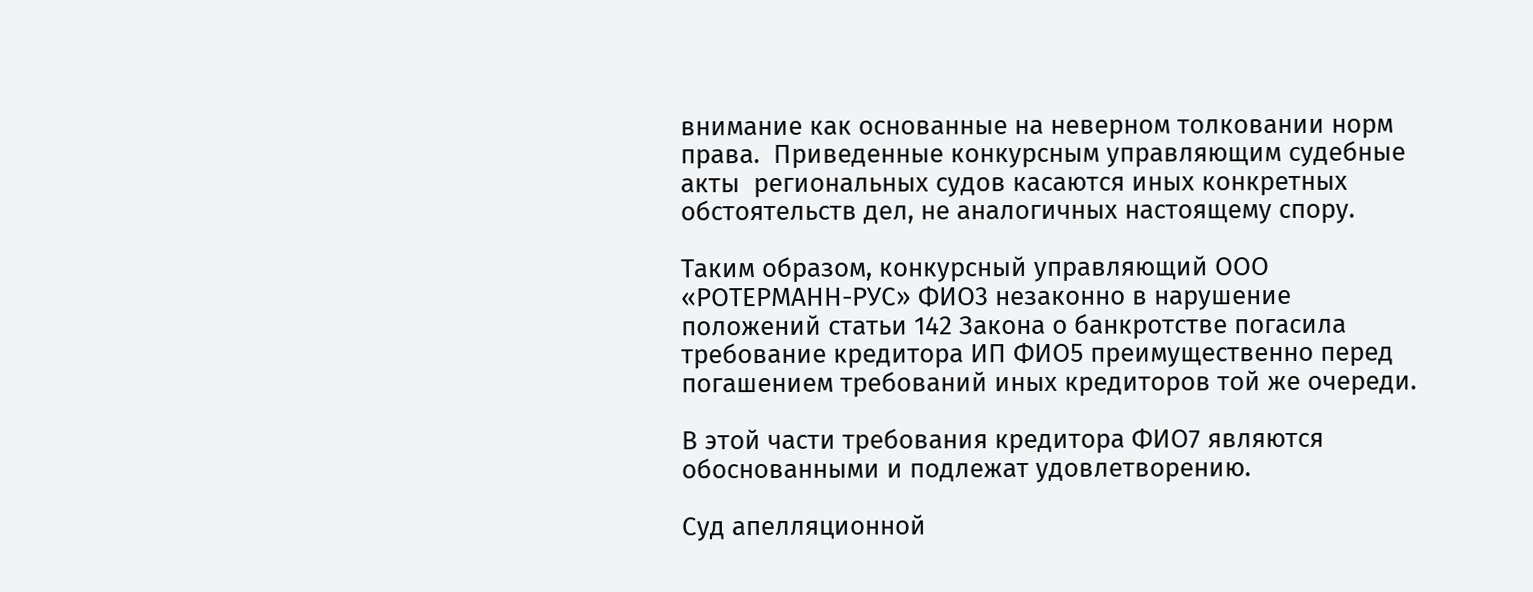внимание как основанные на неверном толковании норм права.  Приведенные конкурсным управляющим судебные акты  региональных судов касаются иных конкретных обстоятельств дел, не аналогичных настоящему спору.

Таким образом, конкурсный управляющий ООО «РОТЕРМАНН-РУС» ФИО3 незаконно в нарушение положений статьи 142 Закона о банкротстве погасила требование кредитора ИП ФИО5 преимущественно перед погашением требований иных кредиторов той же очереди.

В этой части требования кредитора ФИО7 являются обоснованными и подлежат удовлетворению.

Суд апелляционной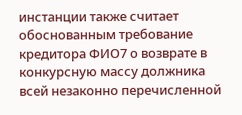инстанции также считает обоснованным требование кредитора ФИО7 о возврате в конкурсную массу должника всей незаконно перечисленной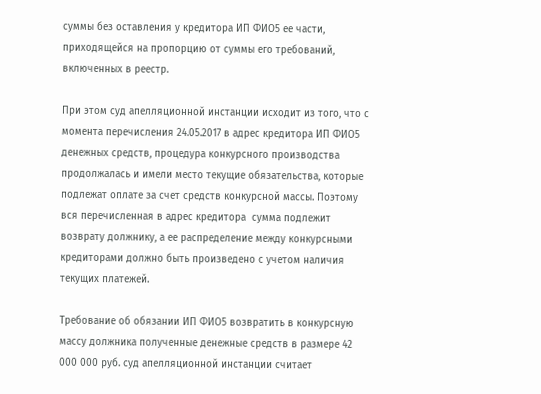суммы без оставления у кредитора ИП ФИО5 ее части, приходящейся на пропорцию от суммы его требований, включенных в реестр.

При этом суд апелляционной инстанции исходит из того, что с момента перечисления 24.05.2017 в адрес кредитора ИП ФИО5 денежных средств, процедура конкурсного производства продолжалась и имели место текущие обязательства, которые подлежат оплате за счет средств конкурсной массы. Поэтому вся перечисленная в адрес кредитора  сумма подлежит возврату должнику, а ее распределение между конкурсными кредиторами должно быть произведено с учетом наличия текущих платежей.

Требование об обязании ИП ФИО5 возвратить в конкурсную массу должника полученные денежные средств в размере 42 000 000 руб. суд апелляционной инстанции считает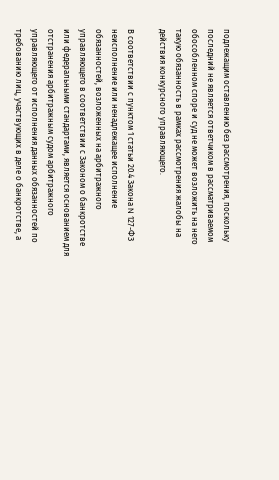подлежащим оставлению без рассмотрения, поскольку последний не является ответчиком в рассматриваемом обособленном споре и суд не может возложить на него такую обязанность в рамках рассмотрения жалобы на действия конкурсного управляющего.

В соответствии с пунктом 1 статьи 20.4 Закона N 127-ФЗ неисполнение или ненадлежащее исполнение обязанностей, возложенных на арбитражного управляющего в соответствии с Законом о банкротстве или федеральными стандартами, является основанием для отстранения арбитражным судом арбитражного управляющего от исполнения данных обязанностей по требованию лиц, участвующих в деле о банкротстве, а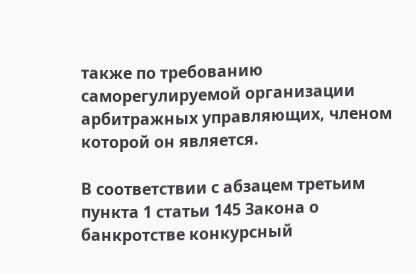также по требованию саморегулируемой организации арбитражных управляющих, членом которой он является.

В соответствии с абзацем третьим пункта 1 статьи 145 Закона о банкротстве конкурсный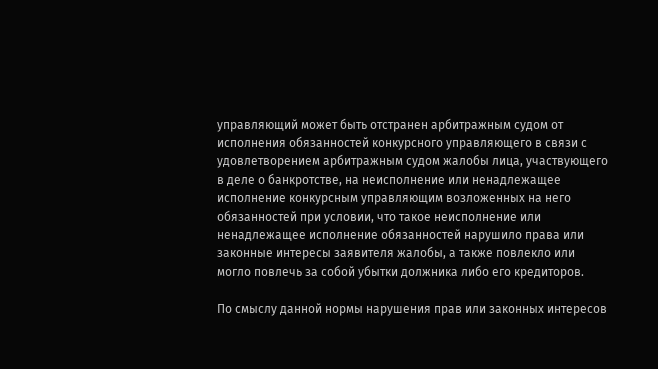управляющий может быть отстранен арбитражным судом от исполнения обязанностей конкурсного управляющего в связи с удовлетворением арбитражным судом жалобы лица, участвующего в деле о банкротстве, на неисполнение или ненадлежащее исполнение конкурсным управляющим возложенных на него обязанностей при условии, что такое неисполнение или ненадлежащее исполнение обязанностей нарушило права или законные интересы заявителя жалобы, а также повлекло или могло повлечь за собой убытки должника либо его кредиторов.

По смыслу данной нормы нарушения прав или законных интересов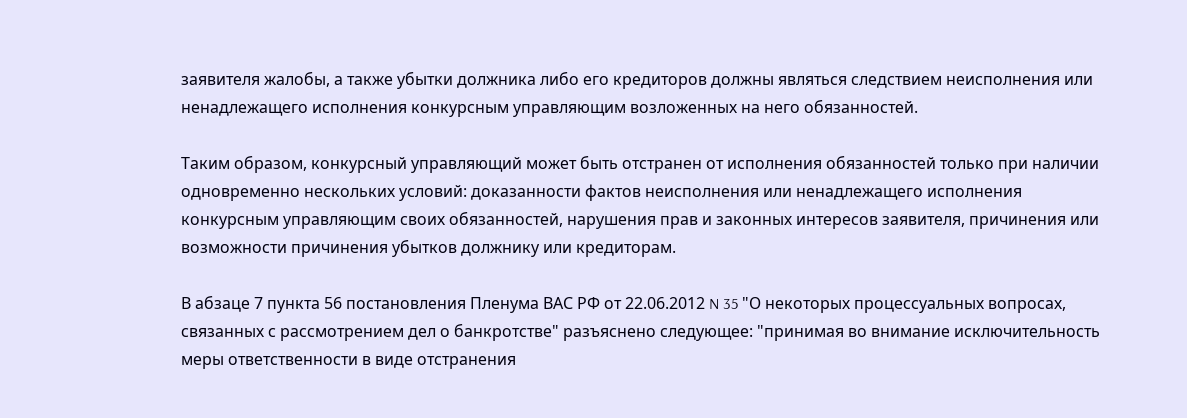заявителя жалобы, а также убытки должника либо его кредиторов должны являться следствием неисполнения или ненадлежащего исполнения конкурсным управляющим возложенных на него обязанностей.

Таким образом, конкурсный управляющий может быть отстранен от исполнения обязанностей только при наличии одновременно нескольких условий: доказанности фактов неисполнения или ненадлежащего исполнения конкурсным управляющим своих обязанностей, нарушения прав и законных интересов заявителя, причинения или возможности причинения убытков должнику или кредиторам.

В абзаце 7 пункта 56 постановления Пленума ВАС РФ от 22.06.2012 N 35 "О некоторых процессуальных вопросах, связанных с рассмотрением дел о банкротстве" разъяснено следующее: "принимая во внимание исключительность меры ответственности в виде отстранения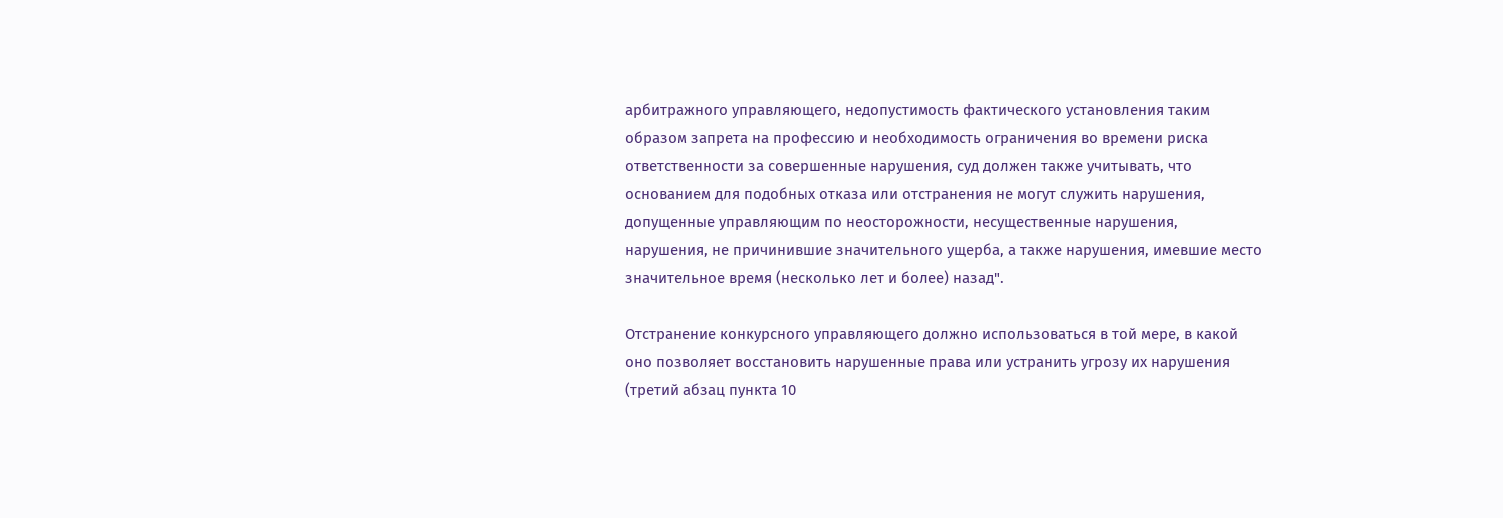арбитражного управляющего, недопустимость фактического установления таким образом запрета на профессию и необходимость ограничения во времени риска ответственности за совершенные нарушения, суд должен также учитывать, что основанием для подобных отказа или отстранения не могут служить нарушения, допущенные управляющим по неосторожности, несущественные нарушения, нарушения, не причинившие значительного ущерба, а также нарушения, имевшие место значительное время (несколько лет и более) назад".

Отстранение конкурсного управляющего должно использоваться в той мере, в какой оно позволяет восстановить нарушенные права или устранить угрозу их нарушения (третий абзац пункта 10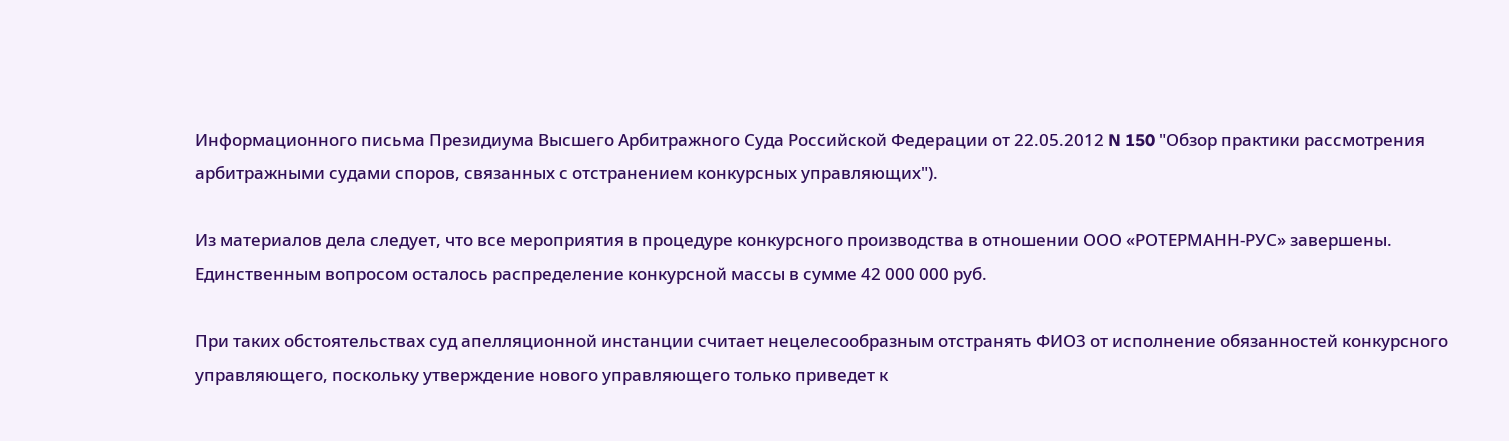Информационного письма Президиума Высшего Арбитражного Суда Российской Федерации от 22.05.2012 N 150 "Обзор практики рассмотрения арбитражными судами споров, связанных с отстранением конкурсных управляющих").

Из материалов дела следует, что все мероприятия в процедуре конкурсного производства в отношении ООО «РОТЕРМАНН-РУС» завершены. Единственным вопросом осталось распределение конкурсной массы в сумме 42 000 000 руб.

При таких обстоятельствах суд апелляционной инстанции считает нецелесообразным отстранять ФИО3 от исполнение обязанностей конкурсного управляющего, поскольку утверждение нового управляющего только приведет к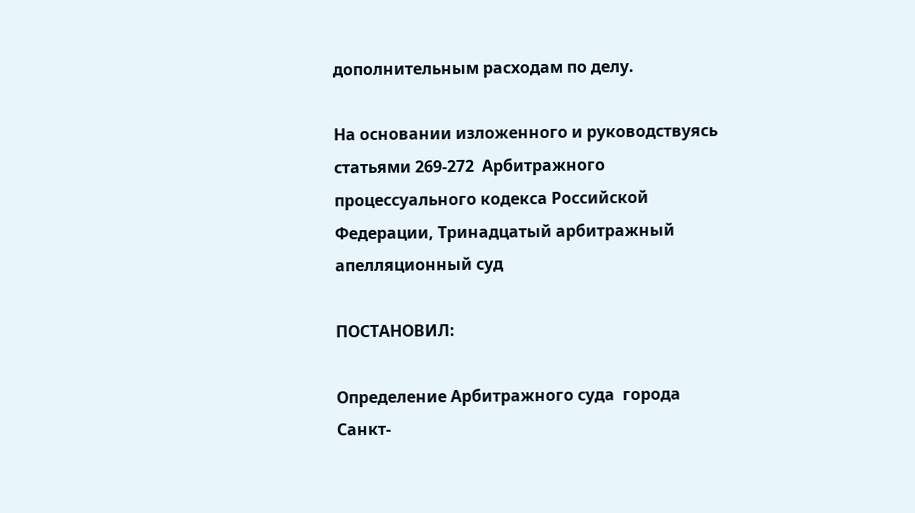дополнительным расходам по делу.

На основании изложенного и руководствуясь статьями 269-272  Арбитражного процессуального кодекса Российской Федерации, Тринадцатый арбитражный апелляционный суд

ПОСТАНОВИЛ:

Определение Арбитражного суда  города Санкт-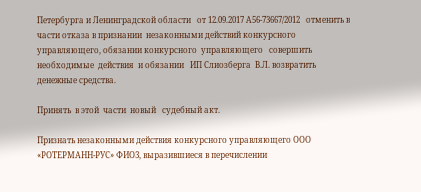Петербурга и Ленинградской области   от 12.09.2017 А56-73667/2012   отменить в части отказа в признании  незаконными действий конкурсного управляющего, обязании конкурсного  управляющего   совершить необходимые  действия  и обязании   ИП Слиозберга  В.Л. возвратить   денежные средства.

Принять  в этой  части  новый   судебный акт.

Признать незаконными действия конкурсного управляющего ООО «РОТЕРМАНН-РУС» ФИО3, выразившиеся в перечислении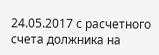24.05.2017 с расчетного счета должника на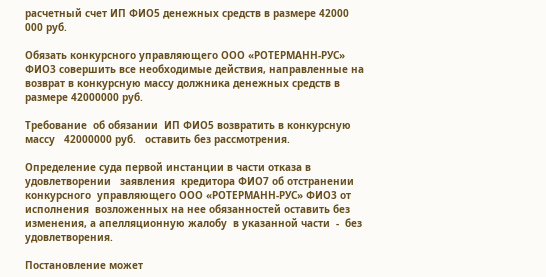расчетный счет ИП ФИО5 денежных средств в размере 42000 000 руб.

Обязать конкурсного управляющего ООО «РОТЕРМАНН-РУС» ФИО3 совершить все необходимые действия, направленные на возврат в конкурсную массу должника денежных средств в размере 42000000 руб.

Требование  об обязании  ИП ФИО5 возвратить в конкурсную  массу   42000000 руб.   оставить без рассмотрения.

Определение суда первой инстанции в части отказа в удовлетворении   заявления  кредитора ФИО7 об отстранении конкурсного  управляющего ООО «РОТЕРМАНН-РУС» ФИО3 от исполнения  возложенных на нее обязанностей оставить без изменения, а апелляционную жалобу  в указанной части  -  без удовлетворения.

Постановление может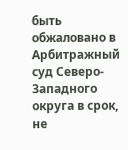быть обжаловано в Арбитражный суд Северо-Западного округа в срок, не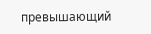превышающий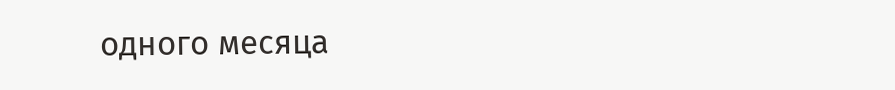одного месяца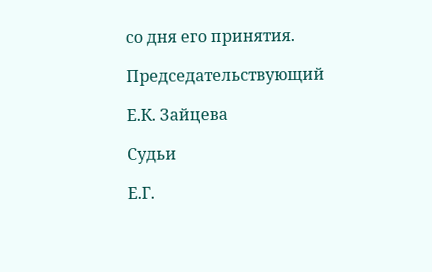со дня его принятия.

Председательствующий

Е.К. Зайцева

Судьи

Е.Г.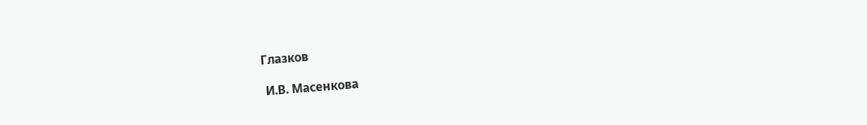Глазков

 И.В. Масенкова